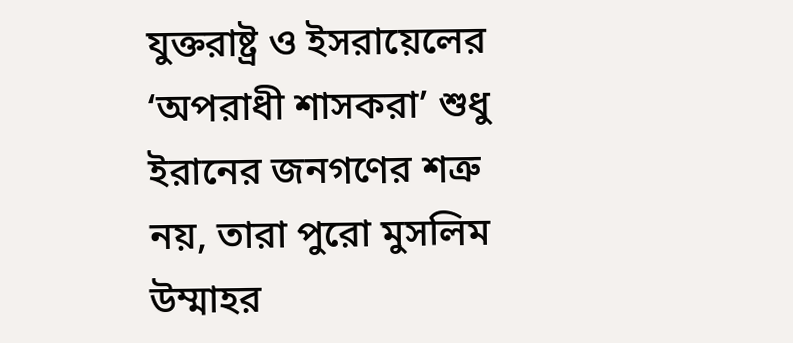যুক্তরাষ্ট্র ও ইসরায়েলের ‘অপরাধী শাসকরা’ শুধু ইরানের জনগণের শত্রু নয়, তারা পুরো মুসলিম উম্মাহর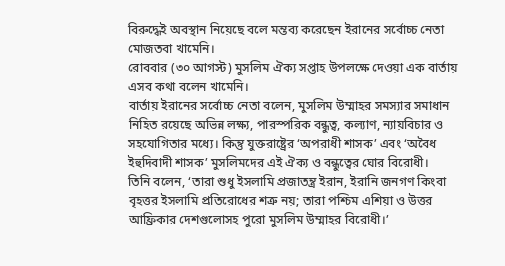বিরুদ্ধেই অবস্থান নিয়েছে বলে মন্তব্য করেছেন ইরানের সর্বোচ্চ নেতা মোজতবা খামেনি।
রোববার (৩০ আগস্ট) মুসলিম ঐক্য সপ্তাহ উপলক্ষে দেওয়া এক বার্তায় এসব কথা বলেন খামেনি।
বার্তায় ইরানের সর্বোচ্চ নেতা বলেন, মুসলিম উম্মাহর সমস্যার সমাধান নিহিত রয়েছে অভিন্ন লক্ষ্য, পারস্পরিক বন্ধুত্ব, কল্যাণ, ন্যায়বিচার ও সহযোগিতার মধ্যে। কিন্তু যুক্তরাষ্ট্রের ‘অপরাধী শাসক’ এবং ‘অবৈধ ইহুদিবাদী শাসক’ মুসলিমদের এই ঐক্য ও বন্ধুত্বের ঘোর বিরোধী।
তিনি বলেন, ‘তারা শুধু ইসলামি প্রজাতন্ত্র ইরান, ইরানি জনগণ কিংবা বৃহত্তর ইসলামি প্রতিরোধের শত্রু নয়; তারা পশ্চিম এশিয়া ও উত্তর আফ্রিকার দেশগুলোসহ পুরো মুসলিম উম্মাহর বিরোধী।’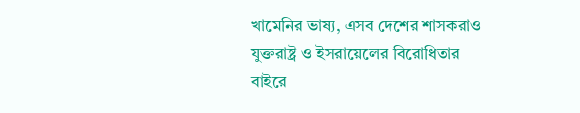খামেনির ভাষ্য, এসব দেশের শাসকরাও যুক্তরাষ্ট্র ও ইসরায়েলের বিরোধিতার বাইরে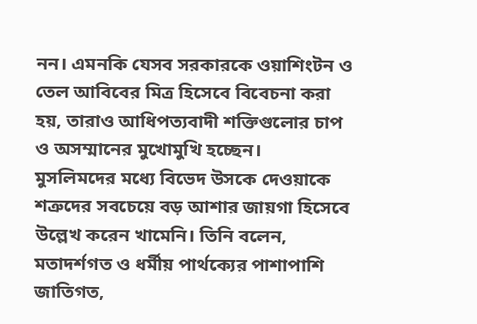নন। এমনকি যেসব সরকারকে ওয়াশিংটন ও তেল আবিবের মিত্র হিসেবে বিবেচনা করা হয়, তারাও আধিপত্যবাদী শক্তিগুলোর চাপ ও অসম্মানের মুখোমুখি হচ্ছেন।
মুসলিমদের মধ্যে বিভেদ উসকে দেওয়াকে শত্রুদের সবচেয়ে বড় আশার জায়গা হিসেবে উল্লেখ করেন খামেনি। তিনি বলেন, মতাদর্শগত ও ধর্মীয় পার্থক্যের পাশাপাশি জাতিগত,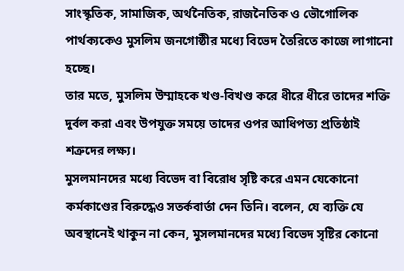সাংস্কৃতিক, সামাজিক, অর্থনৈতিক, রাজনৈতিক ও ভৌগোলিক পার্থক্যকেও মুসলিম জনগোষ্ঠীর মধ্যে বিভেদ তৈরিতে কাজে লাগানো হচ্ছে।
তার মতে, মুসলিম উম্মাহকে খণ্ড-বিখণ্ড করে ধীরে ধীরে তাদের শক্তি দুর্বল করা এবং উপযুক্ত সময়ে তাদের ওপর আধিপত্য প্রতিষ্ঠাই শত্রুদের লক্ষ্য।
মুসলমানদের মধ্যে বিভেদ বা বিরোধ সৃষ্টি করে এমন যেকোনো কর্মকাণ্ডের বিরুদ্ধেও সতর্কবার্তা দেন তিনি। বলেন, যে ব্যক্তি যে অবস্থানেই থাকুন না কেন, মুসলমানদের মধ্যে বিভেদ সৃষ্টির কোনো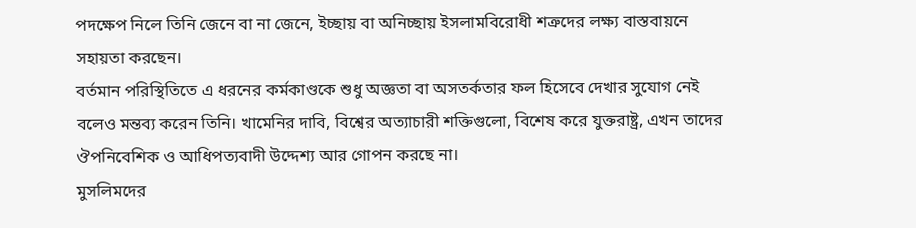পদক্ষেপ নিলে তিনি জেনে বা না জেনে, ইচ্ছায় বা অনিচ্ছায় ইসলামবিরোধী শত্রুদের লক্ষ্য বাস্তবায়নে সহায়তা করছেন।
বর্তমান পরিস্থিতিতে এ ধরনের কর্মকাণ্ডকে শুধু অজ্ঞতা বা অসতর্কতার ফল হিসেবে দেখার সুযোগ নেই বলেও মন্তব্য করেন তিনি। খামেনির দাবি, বিশ্বের অত্যাচারী শক্তিগুলো, বিশেষ করে যুক্তরাষ্ট্র, এখন তাদের ঔপনিবেশিক ও আধিপত্যবাদী উদ্দেশ্য আর গোপন করছে না।
মুসলিমদের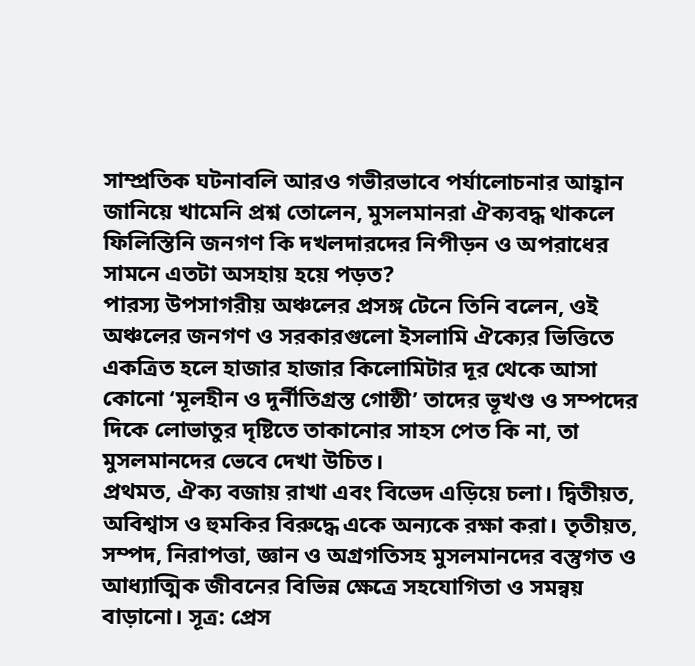সাম্প্রতিক ঘটনাবলি আরও গভীরভাবে পর্যালোচনার আহ্বান জানিয়ে খামেনি প্রশ্ন তোলেন, মুসলমানরা ঐক্যবদ্ধ থাকলে ফিলিস্তিনি জনগণ কি দখলদারদের নিপীড়ন ও অপরাধের সামনে এতটা অসহায় হয়ে পড়ত?
পারস্য উপসাগরীয় অঞ্চলের প্রসঙ্গ টেনে তিনি বলেন, ওই অঞ্চলের জনগণ ও সরকারগুলো ইসলামি ঐক্যের ভিত্তিতে একত্রিত হলে হাজার হাজার কিলোমিটার দূর থেকে আসা কোনো ‘মূলহীন ও দুর্নীতিগ্রস্ত গোষ্ঠী’ তাদের ভূখণ্ড ও সম্পদের দিকে লোভাতুর দৃষ্টিতে তাকানোর সাহস পেত কি না, তা মুসলমানদের ভেবে দেখা উচিত।
প্রথমত, ঐক্য বজায় রাখা এবং বিভেদ এড়িয়ে চলা। দ্বিতীয়ত, অবিশ্বাস ও হুমকির বিরুদ্ধে একে অন্যকে রক্ষা করা। তৃতীয়ত, সম্পদ, নিরাপত্তা, জ্ঞান ও অগ্রগতিসহ মুসলমানদের বস্তুগত ও আধ্যাত্মিক জীবনের বিভিন্ন ক্ষেত্রে সহযোগিতা ও সমন্বয় বাড়ানো। সূত্র: প্রেস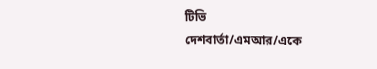টিভি
দেশবার্তা/এমআর/একে